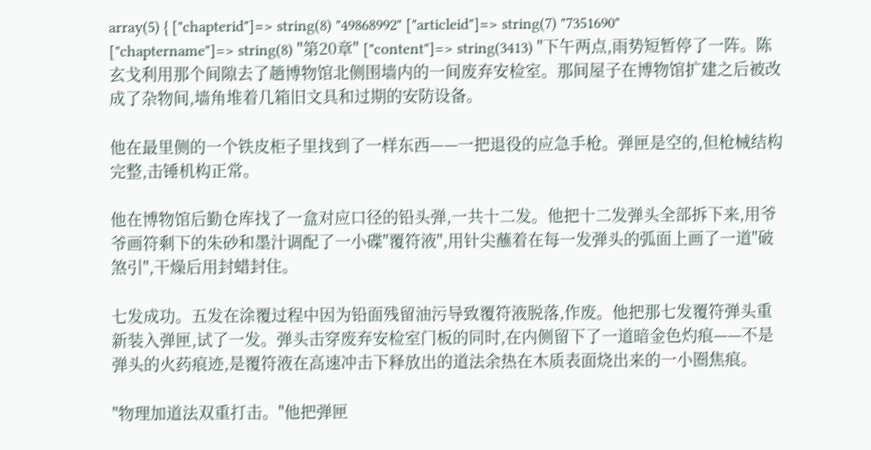array(5) { ["chapterid"]=> string(8) "49868992" ["articleid"]=> string(7) "7351690" ["chaptername"]=> string(8) "第20章" ["content"]=> string(3413) "下午两点,雨势短暂停了一阵。陈玄戈利用那个间隙去了趟博物馆北侧围墙内的一间废弃安检室。那间屋子在博物馆扩建之后被改成了杂物间,墙角堆着几箱旧文具和过期的安防设备。

他在最里侧的一个铁皮柜子里找到了一样东西——一把退役的应急手枪。弹匣是空的,但枪械结构完整,击锤机构正常。

他在博物馆后勤仓库找了一盒对应口径的铅头弹,一共十二发。他把十二发弹头全部拆下来,用爷爷画符剩下的朱砂和墨汁调配了一小碟"覆符液",用针尖蘸着在每一发弹头的弧面上画了一道"破煞引",干燥后用封蜡封住。

七发成功。五发在涂覆过程中因为铅面残留油污导致覆符液脱落,作废。他把那七发覆符弹头重新装入弹匣,试了一发。弹头击穿废弃安检室门板的同时,在内侧留下了一道暗金色灼痕——不是弹头的火药痕迹,是覆符液在高速冲击下释放出的道法余热在木质表面烧出来的一小圈焦痕。

"物理加道法双重打击。"他把弹匣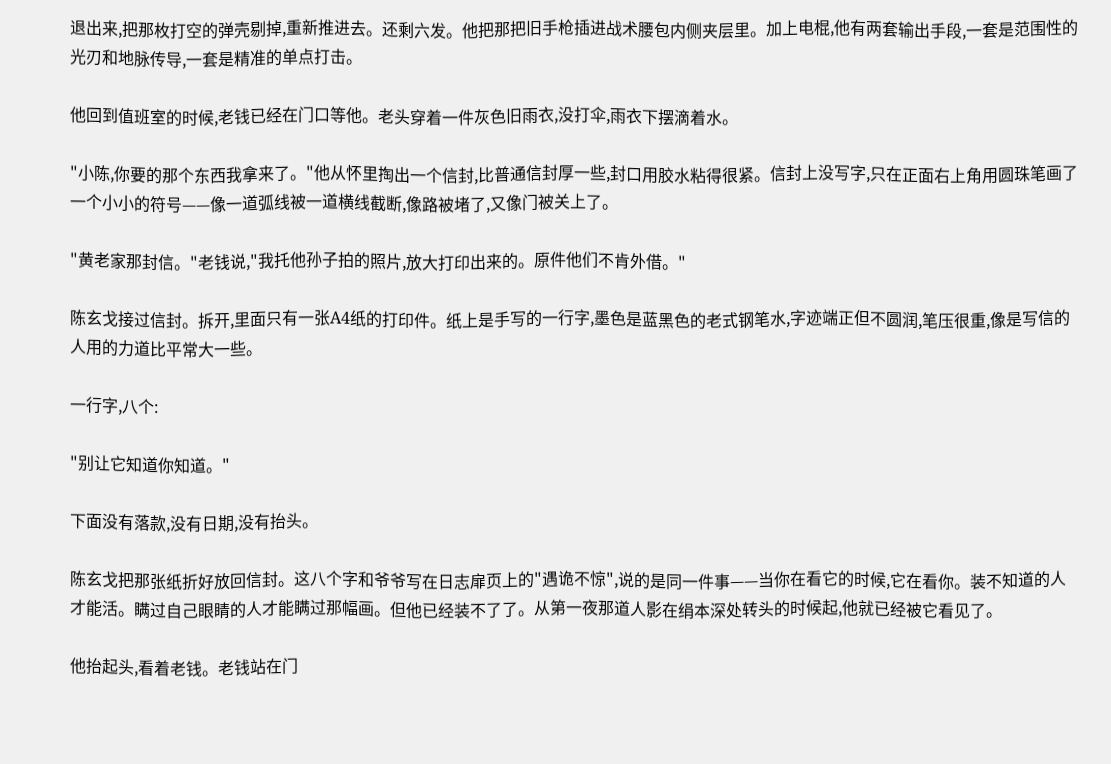退出来,把那枚打空的弹壳剔掉,重新推进去。还剩六发。他把那把旧手枪插进战术腰包内侧夹层里。加上电棍,他有两套输出手段,一套是范围性的光刃和地脉传导,一套是精准的单点打击。

他回到值班室的时候,老钱已经在门口等他。老头穿着一件灰色旧雨衣,没打伞,雨衣下摆滴着水。

"小陈,你要的那个东西我拿来了。"他从怀里掏出一个信封,比普通信封厚一些,封口用胶水粘得很紧。信封上没写字,只在正面右上角用圆珠笔画了一个小小的符号——像一道弧线被一道横线截断,像路被堵了,又像门被关上了。

"黄老家那封信。"老钱说,"我托他孙子拍的照片,放大打印出来的。原件他们不肯外借。"

陈玄戈接过信封。拆开,里面只有一张A4纸的打印件。纸上是手写的一行字,墨色是蓝黑色的老式钢笔水,字迹端正但不圆润,笔压很重,像是写信的人用的力道比平常大一些。

一行字,八个:

"别让它知道你知道。"

下面没有落款,没有日期,没有抬头。

陈玄戈把那张纸折好放回信封。这八个字和爷爷写在日志扉页上的"遇诡不惊",说的是同一件事——当你在看它的时候,它在看你。装不知道的人才能活。瞒过自己眼睛的人才能瞒过那幅画。但他已经装不了了。从第一夜那道人影在绢本深处转头的时候起,他就已经被它看见了。

他抬起头,看着老钱。老钱站在门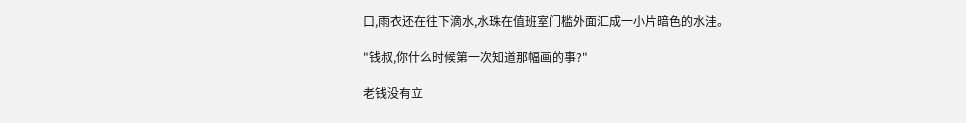口,雨衣还在往下滴水,水珠在值班室门槛外面汇成一小片暗色的水洼。

"钱叔,你什么时候第一次知道那幅画的事?"

老钱没有立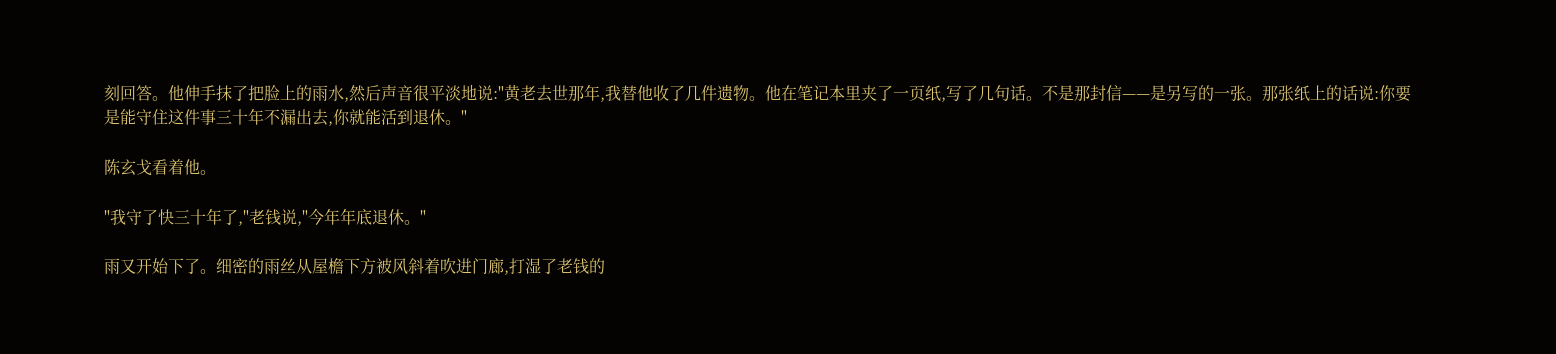刻回答。他伸手抹了把脸上的雨水,然后声音很平淡地说:"黄老去世那年,我替他收了几件遗物。他在笔记本里夹了一页纸,写了几句话。不是那封信——是另写的一张。那张纸上的话说:你要是能守住这件事三十年不漏出去,你就能活到退休。"

陈玄戈看着他。

"我守了快三十年了,"老钱说,"今年年底退休。"

雨又开始下了。细密的雨丝从屋檐下方被风斜着吹进门廊,打湿了老钱的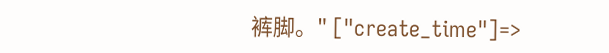裤脚。" ["create_time"]=>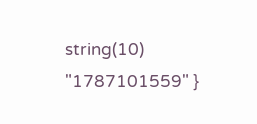string(10) "1787101559" }